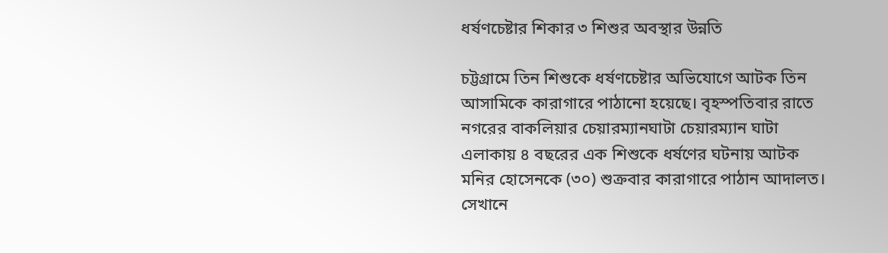ধর্ষণচেষ্টার শিকার ৩ শিশুর অবস্থার উন্নতি

চট্টগ্রামে তিন শিশুকে ধর্ষণচেষ্টার অভিযোগে আটক তিন আসামিকে কারাগারে পাঠানো হয়েছে। বৃহস্পতিবার রাতে নগরের বাকলিয়ার চেয়ারম্যানঘাটা চেয়ারম্যান ঘাটা এলাকায় ৪ বছরের এক শিশুকে ধর্ষণের ঘটনায় আটক মনির হোসেনকে (৩০) শুক্রবার কারাগারে পাঠান আদালত। সেখানে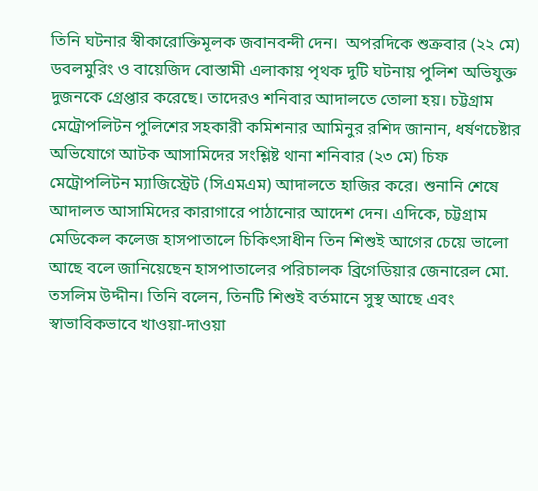তিনি ঘটনার স্বীকারোক্তিমূলক জবানবন্দী দেন।  অপরদিকে শুক্রবার (২২ মে) ডবলমুরিং ও বায়েজিদ বোস্তামী এলাকায় পৃথক দুটি ঘটনায় পুলিশ অভিযুক্ত দুজনকে গ্রেপ্তার করেছে। তাদেরও শনিবার আদালতে তোলা হয়। চট্টগ্রাম মেট্রোপলিটন পুলিশের সহকারী কমিশনার আমিনুর রশিদ জানান, ধর্ষণচেষ্টার অভিযোগে আটক আসামিদের সংশ্লিষ্ট থানা শনিবার (২৩ মে) চিফ মেট্রোপলিটন ম্যাজিস্ট্রেট (সিএমএম) আদালতে হাজির করে। শুনানি শেষে আদালত আসামিদের কারাগারে পাঠানোর আদেশ দেন। এদিকে, চট্টগ্রাম মেডিকেল কলেজ হাসপাতালে চিকিৎসাধীন তিন শিশুই আগের চেয়ে ভালো আছে বলে জানিয়েছেন হাসপাতালের পরিচালক ব্রিগেডিয়ার জেনারেল মো. তসলিম উদ্দীন। তিনি বলেন, তিনটি শিশুই বর্তমানে সুস্থ আছে এবং স্বাভাবিকভাবে খাওয়া-দাওয়া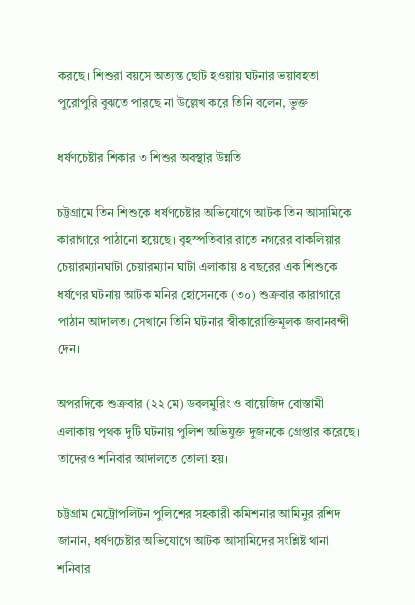করছে। শিশুরা বয়সে অত্যন্ত ছোট হওয়ায় ঘটনার ভয়াবহতা পুরোপুরি বুঝতে পারছে না উল্লেখ করে তিনি বলেন, ভুক্ত

ধর্ষণচেষ্টার শিকার ৩ শিশুর অবস্থার উন্নতি

চট্টগ্রামে তিন শিশুকে ধর্ষণচেষ্টার অভিযোগে আটক তিন আসামিকে কারাগারে পাঠানো হয়েছে। বৃহস্পতিবার রাতে নগরের বাকলিয়ার চেয়ারম্যানঘাটা চেয়ারম্যান ঘাটা এলাকায় ৪ বছরের এক শিশুকে ধর্ষণের ঘটনায় আটক মনির হোসেনকে (৩০) শুক্রবার কারাগারে পাঠান আদালত। সেখানে তিনি ঘটনার স্বীকারোক্তিমূলক জবানবন্দী দেন।

অপরদিকে শুক্রবার (২২ মে) ডবলমুরিং ও বায়েজিদ বোস্তামী এলাকায় পৃথক দুটি ঘটনায় পুলিশ অভিযুক্ত দুজনকে গ্রেপ্তার করেছে। তাদেরও শনিবার আদালতে তোলা হয়।

চট্টগ্রাম মেট্রোপলিটন পুলিশের সহকারী কমিশনার আমিনুর রশিদ জানান, ধর্ষণচেষ্টার অভিযোগে আটক আসামিদের সংশ্লিষ্ট থানা শনিবার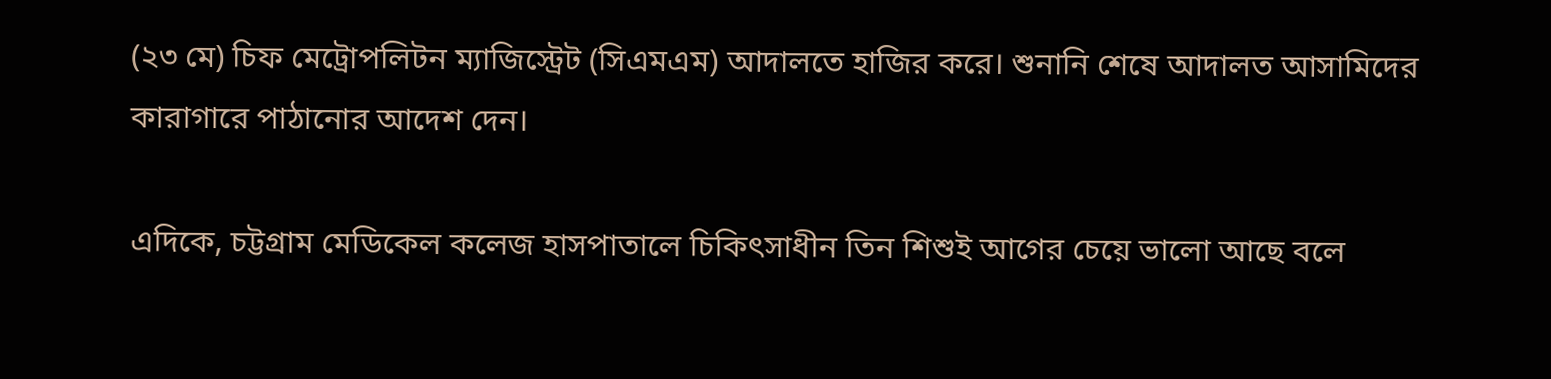(২৩ মে) চিফ মেট্রোপলিটন ম্যাজিস্ট্রেট (সিএমএম) আদালতে হাজির করে। শুনানি শেষে আদালত আসামিদের কারাগারে পাঠানোর আদেশ দেন।

এদিকে, চট্টগ্রাম মেডিকেল কলেজ হাসপাতালে চিকিৎসাধীন তিন শিশুই আগের চেয়ে ভালো আছে বলে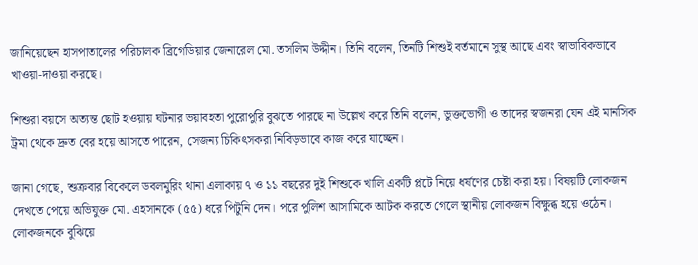জানিয়েছেন হাসপাতালের পরিচালক ব্রিগেডিয়ার জেনারেল মো. তসলিম উদ্দীন। তিনি বলেন, তিনটি শিশুই বর্তমানে সুস্থ আছে এবং স্বাভাবিকভাবে খাওয়া-দাওয়া করছে।

শিশুরা বয়সে অত্যন্ত ছোট হওয়ায় ঘটনার ভয়াবহতা পুরোপুরি বুঝতে পারছে না উল্লেখ করে তিনি বলেন, ভুক্তভোগী ও তাদের স্বজনরা যেন এই মানসিক ট্রমা থেকে দ্রুত বের হয়ে আসতে পারেন, সেজন্য চিকিৎসকরা নিবিড়ভাবে কাজ করে যাচ্ছেন।

জানা গেছে, শুক্রবার বিকেলে ডবলমুরিং থানা এলাকায় ৭ ও ১১ বছরের দুই শিশুকে খালি একটি প্লটে নিয়ে ধর্ষণের চেষ্টা করা হয়। বিষয়টি লোকজন দেখতে পেয়ে অভিযুক্ত মো. এহসানকে (৫৫) ধরে পিটুনি দেন। পরে পুলিশ আসামিকে আটক করতে গেলে স্থানীয় লোকজন বিক্ষুব্ধ হয়ে ওঠেন। লোকজনকে বুঝিয়ে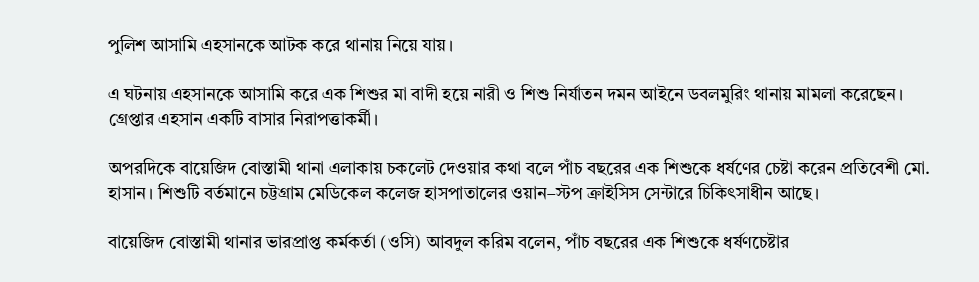পুলিশ আসামি এহসানকে আটক করে থানায় নিয়ে যায়।

এ ঘটনায় এহসানকে আসামি করে এক শিশুর মা বাদী হয়ে নারী ও শিশু নির্যাতন দমন আইনে ডবলমুরিং থানায় মামলা করেছেন। গ্রেপ্তার এহসান একটি বাসার নিরাপত্তাকর্মী।

অপরদিকে বায়েজিদ বোস্তামী থানা এলাকায় চকলেট দেওয়ার কথা বলে পাঁচ বছরের এক শিশুকে ধর্ষণের চেষ্টা করেন প্রতিবেশী মো. হাসান। শিশুটি বর্তমানে চট্টগ্রাম মেডিকেল কলেজ হাসপাতালের ওয়ান–স্টপ ক্রাইসিস সেন্টারে চিকিৎসাধীন আছে।

বায়েজিদ বোস্তামী থানার ভারপ্রাপ্ত কর্মকর্তা (ওসি) আবদুল করিম বলেন, পাঁচ বছরের এক শিশুকে ধর্ষণচেষ্টার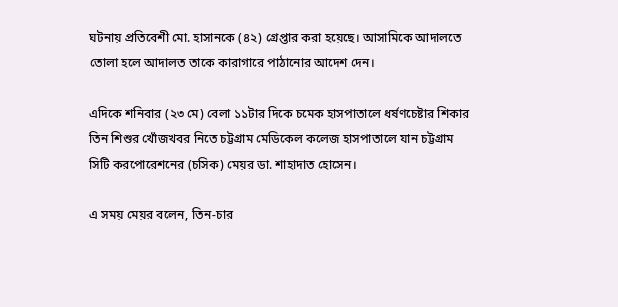ঘটনায় প্রতিবেশী মো. হাসানকে (৪২) গ্রেপ্তার করা হয়েছে। আসামিকে আদালতে তোলা হলে আদালত তাকে কারাগারে পাঠানোর আদেশ দেন।

এদিকে শনিবার (২৩ মে) বেলা ১১টার দিকে চমেক হাসপাতালে ধর্ষণচেষ্টার শিকার তিন শিশুর খোঁজখবর নিতে চট্টগ্রাম মেডিকেল কলেজ হাসপাতালে যান চট্টগ্রাম সিটি করপোরেশনের (চসিক) মেয়র ডা. শাহাদাত হোসেন।

এ সময় মেয়র বলেন, তিন-চার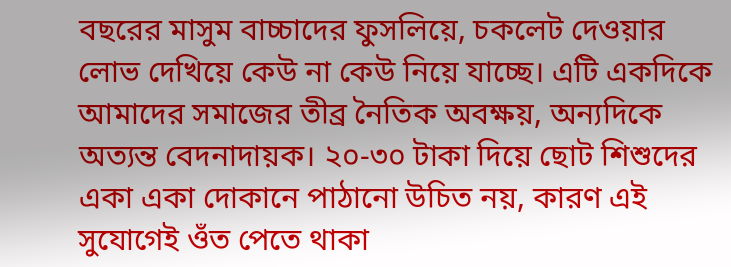বছরের মাসুম বাচ্চাদের ফুসলিয়ে, চকলেট দেওয়ার লোভ দেখিয়ে কেউ না কেউ নিয়ে যাচ্ছে। এটি একদিকে আমাদের সমাজের তীব্র নৈতিক অবক্ষয়, অন্যদিকে অত্যন্ত বেদনাদায়ক। ২০-৩০ টাকা দিয়ে ছোট শিশুদের একা একা দোকানে পাঠানো উচিত নয়, কারণ এই সুযোগেই ওঁত পেতে থাকা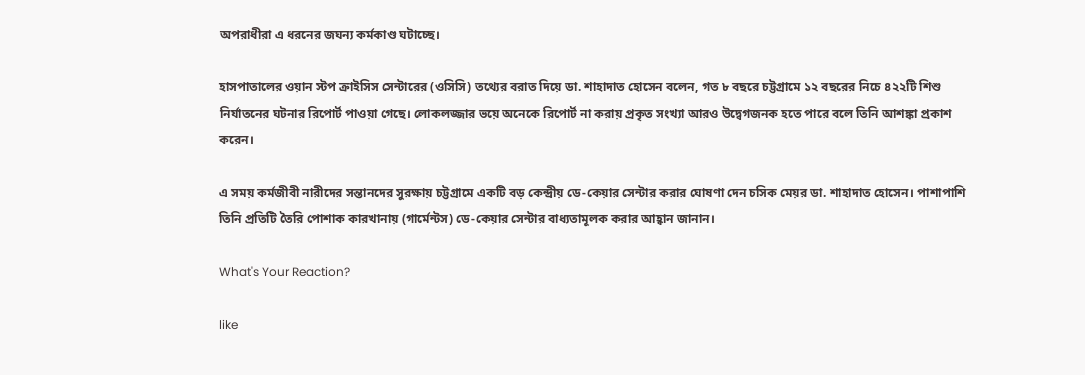অপরাধীরা এ ধরনের জঘন্য কর্মকাণ্ড ঘটাচ্ছে।

হাসপাতালের ওয়ান স্টপ ক্রাইসিস সেন্টারের (ওসিসি) তথ্যের বরাত দিয়ে ডা. শাহাদাত হোসেন বলেন, গত ৮ বছরে চট্টগ্রামে ১২ বছরের নিচে ৪২২টি শিশু নির্যাতনের ঘটনার রিপোর্ট পাওয়া গেছে। লোকলজ্জার ভয়ে অনেকে রিপোর্ট না করায় প্রকৃত সংখ্যা আরও উদ্বেগজনক হতে পারে বলে তিনি আশঙ্কা প্রকাশ করেন।

এ সময় কর্মজীবী নারীদের সন্তানদের সুরক্ষায় চট্টগ্রামে একটি বড় কেন্দ্রীয় ডে-কেয়ার সেন্টার করার ঘোষণা দেন চসিক মেয়র ডা. শাহাদাত হোসেন। পাশাপাশি তিনি প্রতিটি তৈরি পোশাক কারখানায় (গার্মেন্টস) ডে-কেয়ার সেন্টার বাধ্যতামূলক করার আহ্বান জানান।

What's Your Reaction?

like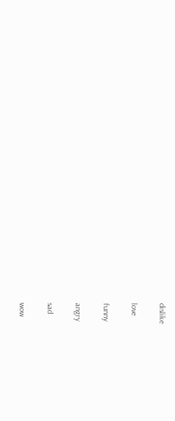dislike

love

funny

angry

sad

wow